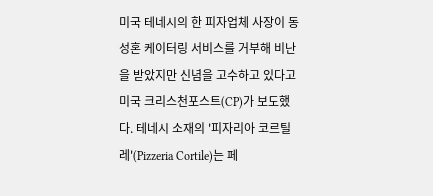미국 테네시의 한 피자업체 사장이 동성혼 케이터링 서비스를 거부해 비난을 받았지만 신념을 고수하고 있다고 미국 크리스천포스트(CP)가 보도했다. 테네시 소재의 '피자리아 코르틸레'(Pizzeria Cortile)는 페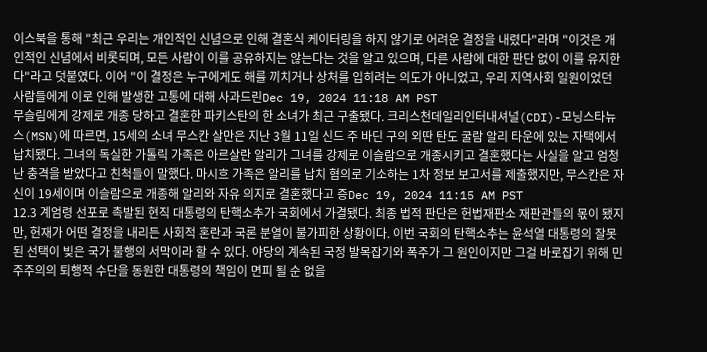이스북을 통해 "최근 우리는 개인적인 신념으로 인해 결혼식 케이터링을 하지 않기로 어려운 결정을 내렸다"라며 "이것은 개인적인 신념에서 비롯되며, 모든 사람이 이를 공유하지는 않는다는 것을 알고 있으며, 다른 사람에 대한 판단 없이 이를 유지한다"라고 덧붙였다. 이어 "이 결정은 누구에게도 해를 끼치거나 상처를 입히려는 의도가 아니었고, 우리 지역사회 일원이었던 사람들에게 이로 인해 발생한 고통에 대해 사과드린Dec 19, 2024 11:18 AM PST
무슬림에게 강제로 개종 당하고 결혼한 파키스탄의 한 소녀가 최근 구출됐다. 크리스천데일리인터내셔널(CDI)-모닝스타뉴스(MSN)에 따르면, 15세의 소녀 무스칸 살만은 지난 3월 11일 신드 주 바딘 구의 외딴 탄도 굴람 알리 타운에 있는 자택에서 납치됐다. 그녀의 독실한 가톨릭 가족은 아르살란 알리가 그녀를 강제로 이슬람으로 개종시키고 결혼했다는 사실을 알고 엄청난 충격을 받았다고 친척들이 말했다. 마시흐 가족은 알리를 납치 혐의로 기소하는 1차 정보 보고서를 제출했지만, 무스칸은 자신이 19세이며 이슬람으로 개종해 알리와 자유 의지로 결혼했다고 증Dec 19, 2024 11:15 AM PST
12.3 계엄령 선포로 촉발된 현직 대통령의 탄핵소추가 국회에서 가결됐다. 최종 법적 판단은 헌법재판소 재판관들의 몫이 됐지만, 헌재가 어떤 결정을 내리든 사회적 혼란과 국론 분열이 불가피한 상황이다. 이번 국회의 탄핵소추는 윤석열 대통령의 잘못된 선택이 빚은 국가 불행의 서막이라 할 수 있다. 야당의 계속된 국정 발목잡기와 폭주가 그 원인이지만 그걸 바로잡기 위해 민주주의의 퇴행적 수단을 동원한 대통령의 책임이 면피 될 순 없을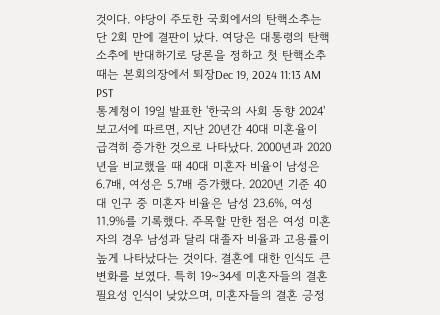것이다. 야당이 주도한 국회에서의 탄핵소추는 단 2회 만에 결판이 났다. 여당은 대통령의 탄핵소추에 반대하기로 당론을 정하고 첫 탄핵소추 때는 본회의장에서 퇴장Dec 19, 2024 11:13 AM PST
통계청이 19일 발표한 '한국의 사회 동향 2024' 보고서에 따르면, 지난 20년간 40대 미혼율이 급격히 증가한 것으로 나타났다. 2000년과 2020년을 비교했을 때 40대 미혼자 비율이 남성은 6.7배, 여성은 5.7배 증가했다. 2020년 기준 40대 인구 중 미혼자 비율은 남성 23.6%, 여성 11.9%를 기록했다. 주목할 만한 점은 여성 미혼자의 경우 남성과 달리 대졸자 비율과 고용률이 높게 나타났다는 것이다. 결혼에 대한 인식도 큰 변화를 보였다. 특히 19~34세 미혼자들의 결혼 필요성 인식이 낮았으며, 미혼자들의 결혼 긍정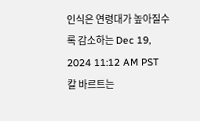인식은 연령대가 높아질수록 감소하는 Dec 19, 2024 11:12 AM PST
칼 바르트는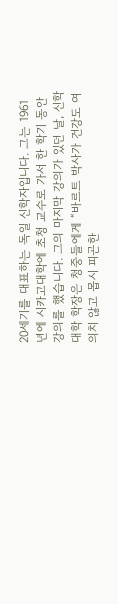20세기를 대표하는 독일 신학자입니다. 그는 1961년에 시카고대학에 초청 교수로 가서 한 학기 동안 강의를 했습니다. 그의 마지막 강의가 있던 날, 신학대학 학장은 청중들에게 “바르트 박사가 건강도 여의치 않고 몹시 피곤한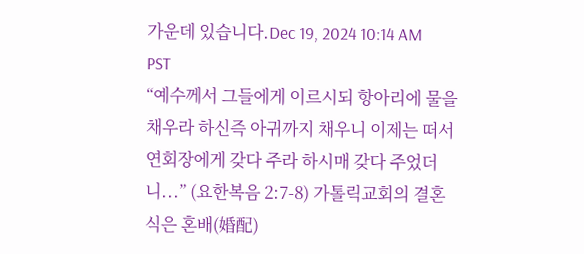가운데 있습니다.Dec 19, 2024 10:14 AM PST
“예수께서 그들에게 이르시되 항아리에 물을 채우라 하신즉 아귀까지 채우니 이제는 떠서 연회장에게 갖다 주라 하시매 갖다 주었더니...” (요한복음 2:7-8) 가톨릭교회의 결혼식은 혼배(婚配)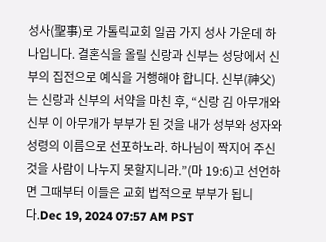성사(聖事)로 가톨릭교회 일곱 가지 성사 가운데 하나입니다. 결혼식을 올릴 신랑과 신부는 성당에서 신부의 집전으로 예식을 거행해야 합니다. 신부(神父)는 신랑과 신부의 서약을 마친 후, “신랑 김 아무개와 신부 이 아무개가 부부가 된 것을 내가 성부와 성자와 성령의 이름으로 선포하노라. 하나님이 짝지어 주신 것을 사람이 나누지 못할지니라.”(마 19:6)고 선언하면 그때부터 이들은 교회 법적으로 부부가 됩니다.Dec 19, 2024 07:57 AM PST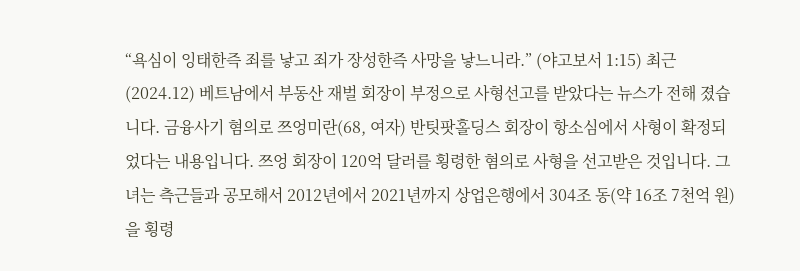“욕심이 잉태한즉 죄를 낳고 죄가 장성한즉 사망을 낳느니라.” (야고보서 1:15) 최근(2024.12) 베트남에서 부동산 재벌 회장이 부정으로 사형선고를 받았다는 뉴스가 전해 졌습니다. 금융사기 혐의로 쯔엉미란(68, 여자) 반팃팟홀딩스 회장이 항소심에서 사형이 확정되었다는 내용입니다. 쯔엉 회장이 120억 달러를 횡령한 혐의로 사형을 선고받은 것입니다. 그녀는 측근들과 공모해서 2012년에서 2021년까지 상업은행에서 304조 동(약 16조 7천억 원)을 횡령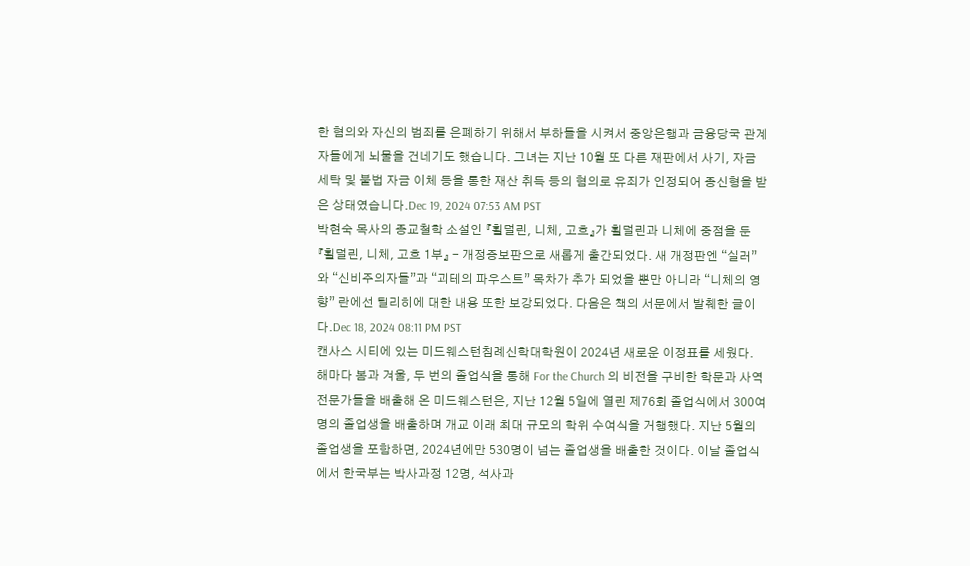한 혐의와 자신의 범죄를 은폐하기 위해서 부하들을 시켜서 중앙은행과 금융당국 관계자들에게 뇌물을 건네기도 했습니다. 그녀는 지난 10월 또 다른 재판에서 사기, 자금세탁 및 불법 자금 이체 등을 통한 재산 취득 등의 혐의로 유죄가 인정되어 종신형을 받은 상태였습니다.Dec 19, 2024 07:53 AM PST
박현숙 목사의 종교철학 소설인 『횔덜린, 니체, 고흐』가 횔덜린과 니체에 중점을 둔 『횔덜린, 니체, 고흐 1부』 - 개정증보판으로 새롭게 출간되었다. 새 개정판엔 “실러”와 “신비주의자들”과 “괴테의 파우스트” 목차가 추가 되었을 뿐만 아니라 “니체의 영향” 란에선 틸리히에 대한 내용 또한 보강되었다. 다음은 책의 서문에서 발췌한 글이다.Dec 18, 2024 08:11 PM PST
캔사스 시티에 있는 미드웨스턴침례신학대학원이 2024년 새로운 이정표를 세웠다. 해마다 봄과 겨울, 두 번의 졸업식을 통해 For the Church 의 비전을 구비한 학문과 사역 전문가들을 배출해 온 미드웨스턴은, 지난 12월 5일에 열린 제76회 졸업식에서 300여 명의 졸업생을 배출하며 개교 이래 최대 규모의 학위 수여식을 거행했다. 지난 5월의 졸업생을 포함하면, 2024년에만 530명이 넘는 졸업생을 배출한 것이다. 이날 졸업식에서 한국부는 박사과정 12명, 석사과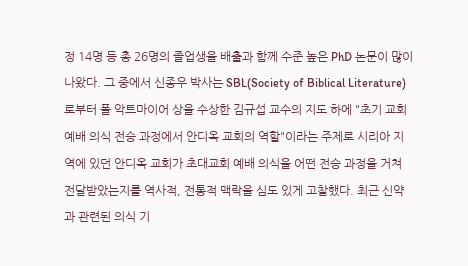정 14명 등 총 26명의 졸업생을 배출과 함께 수준 높은 PhD 논문이 많이 나왔다. 그 중에서 신종우 박사는 SBL(Society of Biblical Literature)로부터 폴 악트마이어 상을 수상한 김규섭 교수의 지도 하에 "초기 교회 예배 의식 전승 과정에서 안디옥 교회의 역할"이라는 주제로 시리아 지역에 있던 안디옥 교회가 초대교회 예배 의식을 어떤 전승 과정을 거쳐 전달받았는지를 역사적, 전통적 맥락을 심도 있게 고찰했다. 최근 신약과 관련된 의식 기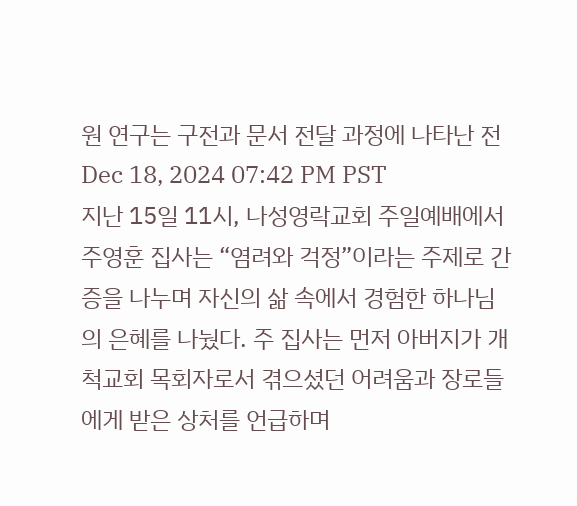원 연구는 구전과 문서 전달 과정에 나타난 전Dec 18, 2024 07:42 PM PST
지난 15일 11시, 나성영락교회 주일예배에서 주영훈 집사는 “염려와 걱정”이라는 주제로 간증을 나누며 자신의 삶 속에서 경험한 하나님의 은혜를 나눴다. 주 집사는 먼저 아버지가 개척교회 목회자로서 겪으셨던 어려움과 장로들에게 받은 상처를 언급하며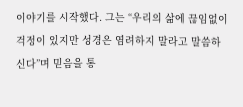이야기를 시작했다. 그는 “우리의 삶에 끊임없이 걱정이 있지만 성경은 염려하지 말라고 말씀하신다”며 믿음을 통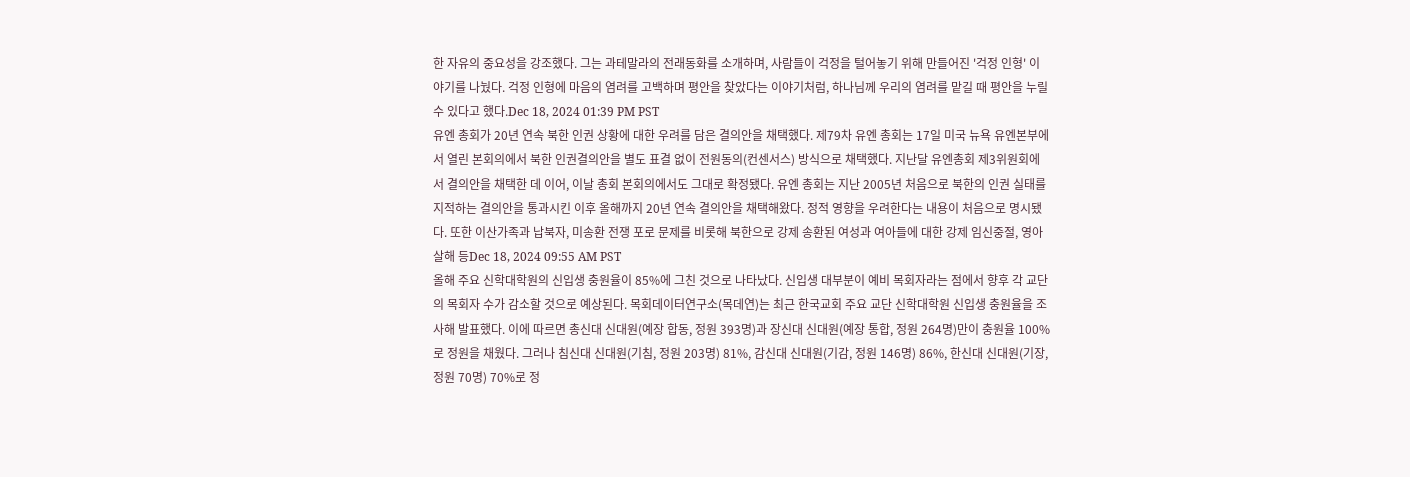한 자유의 중요성을 강조했다. 그는 과테말라의 전래동화를 소개하며, 사람들이 걱정을 털어놓기 위해 만들어진 '걱정 인형' 이야기를 나눴다. 걱정 인형에 마음의 염려를 고백하며 평안을 찾았다는 이야기처럼, 하나님께 우리의 염려를 맡길 때 평안을 누릴 수 있다고 했다.Dec 18, 2024 01:39 PM PST
유엔 총회가 20년 연속 북한 인권 상황에 대한 우려를 담은 결의안을 채택했다. 제79차 유엔 총회는 17일 미국 뉴욕 유엔본부에서 열린 본회의에서 북한 인권결의안을 별도 표결 없이 전원동의(컨센서스) 방식으로 채택했다. 지난달 유엔총회 제3위원회에서 결의안을 채택한 데 이어, 이날 총회 본회의에서도 그대로 확정됐다. 유엔 총회는 지난 2005년 처음으로 북한의 인권 실태를 지적하는 결의안을 통과시킨 이후 올해까지 20년 연속 결의안을 채택해왔다. 정적 영향을 우려한다는 내용이 처음으로 명시됐다. 또한 이산가족과 납북자, 미송환 전쟁 포로 문제를 비롯해 북한으로 강제 송환된 여성과 여아들에 대한 강제 임신중절, 영아 살해 등Dec 18, 2024 09:55 AM PST
올해 주요 신학대학원의 신입생 충원율이 85%에 그친 것으로 나타났다. 신입생 대부분이 예비 목회자라는 점에서 향후 각 교단의 목회자 수가 감소할 것으로 예상된다. 목회데이터연구소(목데연)는 최근 한국교회 주요 교단 신학대학원 신입생 충원율을 조사해 발표했다. 이에 따르면 총신대 신대원(예장 합동, 정원 393명)과 장신대 신대원(예장 통합, 정원 264명)만이 충원율 100%로 정원을 채웠다. 그러나 침신대 신대원(기침, 정원 203명) 81%, 감신대 신대원(기감, 정원 146명) 86%, 한신대 신대원(기장, 정원 70명) 70%로 정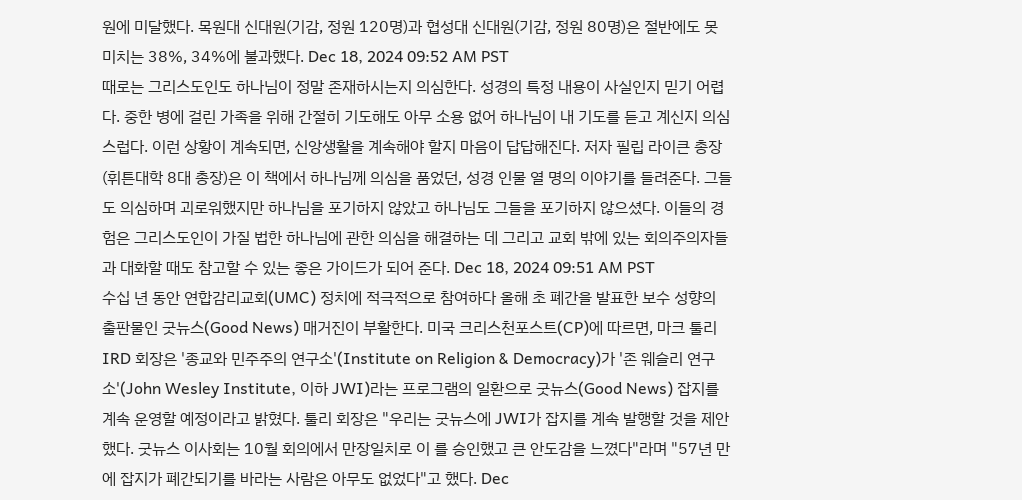원에 미달했다. 목원대 신대원(기감, 정원 120명)과 협성대 신대원(기감, 정원 80명)은 절반에도 못 미치는 38%, 34%에 불과했다. Dec 18, 2024 09:52 AM PST
때로는 그리스도인도 하나님이 정말 존재하시는지 의심한다. 성경의 특정 내용이 사실인지 믿기 어렵다. 중한 병에 걸린 가족을 위해 간절히 기도해도 아무 소용 없어 하나님이 내 기도를 듣고 계신지 의심스럽다. 이런 상황이 계속되면, 신앙생활을 계속해야 할지 마음이 답답해진다. 저자 필립 라이큰 총장(휘튼대학 8대 총장)은 이 책에서 하나님께 의심을 품었던, 성경 인물 열 명의 이야기를 들려준다. 그들도 의심하며 괴로워했지만 하나님을 포기하지 않았고 하나님도 그들을 포기하지 않으셨다. 이들의 경험은 그리스도인이 가질 법한 하나님에 관한 의심을 해결하는 데 그리고 교회 밖에 있는 회의주의자들과 대화할 때도 참고할 수 있는 좋은 가이드가 되어 준다. Dec 18, 2024 09:51 AM PST
수십 년 동안 연합감리교회(UMC) 정치에 적극적으로 참여하다 올해 초 폐간을 발표한 보수 성향의 출판물인 굿뉴스(Good News) 매거진이 부활한다. 미국 크리스천포스트(CP)에 따르면, 마크 툴리 IRD 회장은 '종교와 민주주의 연구소'(Institute on Religion & Democracy)가 '존 웨슬리 연구소'(John Wesley Institute, 이하 JWI)라는 프로그램의 일환으로 굿뉴스(Good News) 잡지를 계속 운영할 예정이라고 밝혔다. 툴리 회장은 "우리는 굿뉴스에 JWI가 잡지를 계속 발행할 것을 제안했다. 굿뉴스 이사회는 10월 회의에서 만장일치로 이 를 승인했고 큰 안도감을 느꼈다"라며 "57년 만에 잡지가 폐간되기를 바라는 사람은 아무도 없었다"고 했다. Dec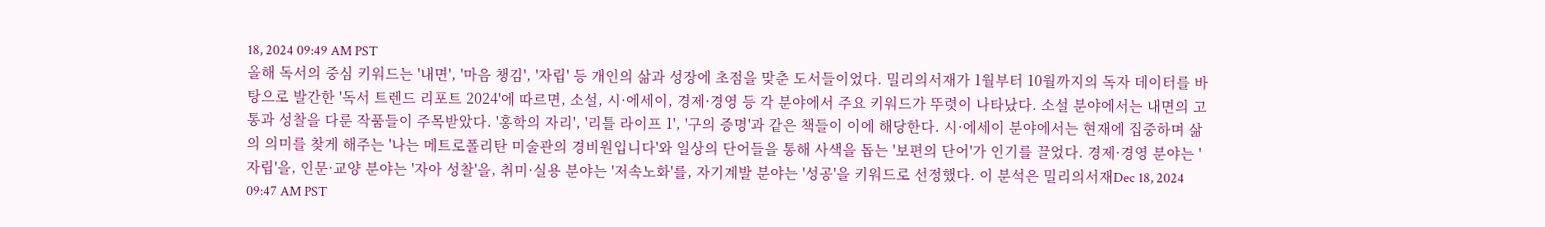18, 2024 09:49 AM PST
올해 독서의 중심 키워드는 '내면', '마음 챙김', '자립' 등 개인의 삶과 성장에 초점을 맞춘 도서들이었다. 밀리의서재가 1월부터 10월까지의 독자 데이터를 바탕으로 발간한 '독서 트렌드 리포트 2024'에 따르면, 소설, 시·에세이, 경제·경영 등 각 분야에서 주요 키워드가 뚜렷이 나타났다. 소설 분야에서는 내면의 고통과 성찰을 다룬 작품들이 주목받았다. '홍학의 자리', '리틀 라이프 1', '구의 증명'과 같은 책들이 이에 해당한다. 시·에세이 분야에서는 현재에 집중하며 삶의 의미를 찾게 해주는 '나는 메트로폴리탄 미술관의 경비원입니다'와 일상의 단어들을 통해 사색을 돕는 '보편의 단어'가 인기를 끌었다. 경제·경영 분야는 '자립'을, 인문·교양 분야는 '자아 성찰'을, 취미·실용 분야는 '저속노화'를, 자기계발 분야는 '성공'을 키워드로 선정했다. 이 분석은 밀리의서재Dec 18, 2024 09:47 AM PST